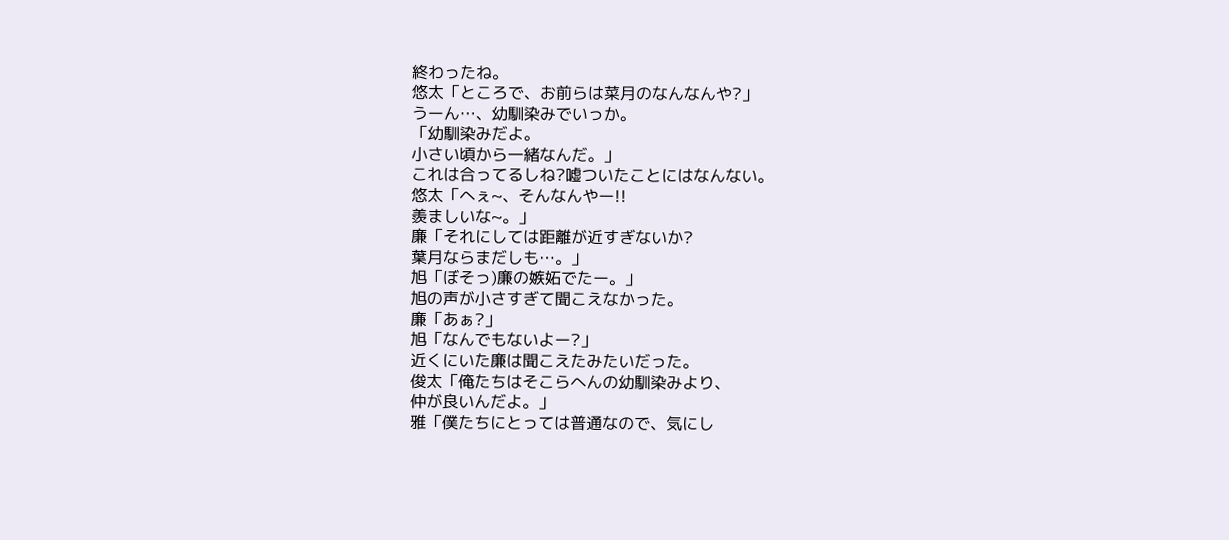終わったね。
悠太「ところで、お前らは菜月のなんなんや?」
うーん…、幼馴染みでいっか。
「幼馴染みだよ。
小さい頃から一緒なんだ。」
これは合ってるしね?嘘ついたことにはなんない。
悠太「へぇ~、そんなんやー!!
羨ましいな~。」
廉「それにしては距離が近すぎないか?
葉月ならまだしも…。」
旭「ぼそっ)廉の嫉妬でたー。」
旭の声が小さすぎて聞こえなかった。
廉「あぁ?」
旭「なんでもないよー?」
近くにいた廉は聞こえたみたいだった。
俊太「俺たちはそこらへんの幼馴染みより、
仲が良いんだよ。」
雅「僕たちにとっては普通なので、気にし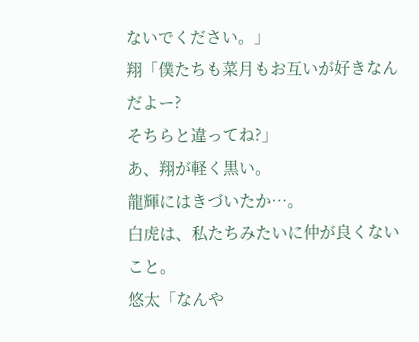ないでください。」
翔「僕たちも菜月もお互いが好きなんだよー?
そちらと違ってね?」
あ、翔が軽く黒い。
龍輝にはきづいたか…。
白虎は、私たちみたいに仲が良くないこと。
悠太「なんや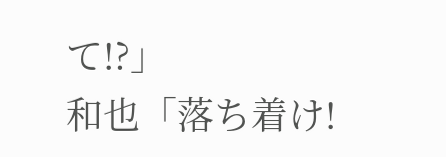て!?」
和也「落ち着け!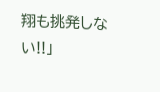翔も挑発しない!!」